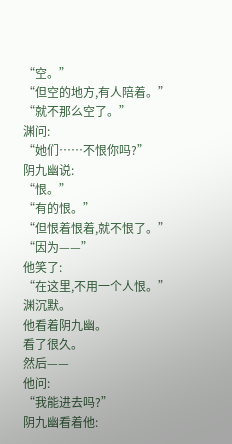“空。”
“但空的地方,有人陪着。”
“就不那么空了。”
渊问:
“她们……不恨你吗?”
阴九幽说:
“恨。”
“有的恨。”
“但恨着恨着,就不恨了。”
“因为——”
他笑了:
“在这里,不用一个人恨。”
渊沉默。
他看着阴九幽。
看了很久。
然后——
他问:
“我能进去吗?”
阴九幽看着他: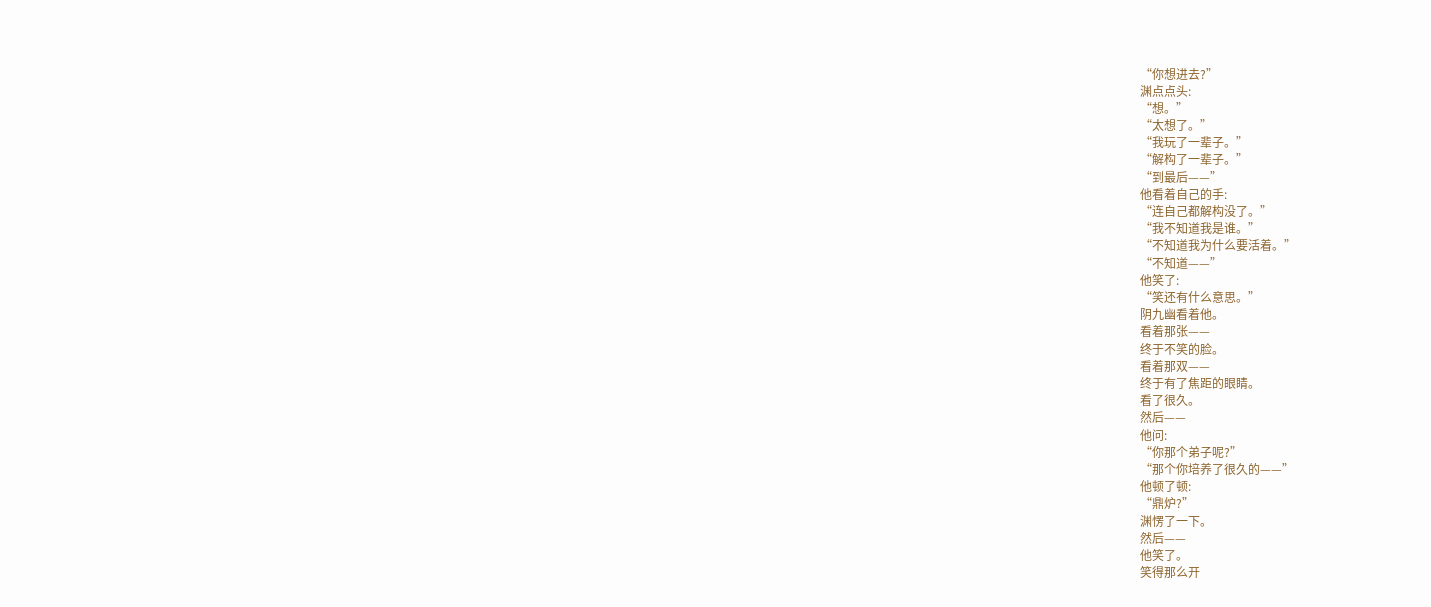“你想进去?”
渊点点头:
“想。”
“太想了。”
“我玩了一辈子。”
“解构了一辈子。”
“到最后——”
他看着自己的手:
“连自己都解构没了。”
“我不知道我是谁。”
“不知道我为什么要活着。”
“不知道——”
他笑了:
“笑还有什么意思。”
阴九幽看着他。
看着那张——
终于不笑的脸。
看着那双——
终于有了焦距的眼睛。
看了很久。
然后——
他问:
“你那个弟子呢?”
“那个你培养了很久的——”
他顿了顿:
“鼎炉?”
渊愣了一下。
然后——
他笑了。
笑得那么开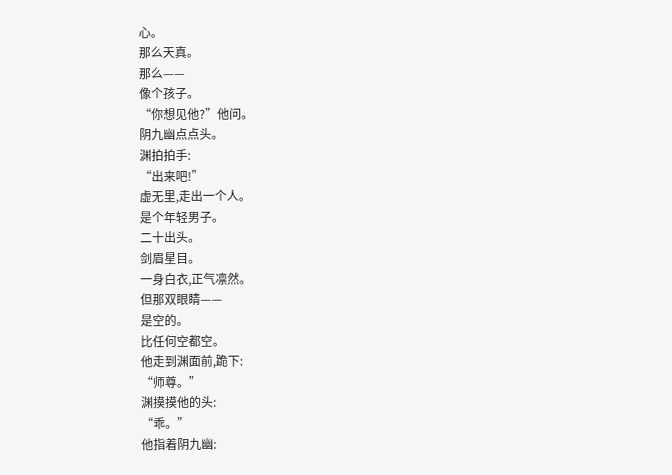心。
那么天真。
那么——
像个孩子。
“你想见他?”他问。
阴九幽点点头。
渊拍拍手:
“出来吧!”
虚无里,走出一个人。
是个年轻男子。
二十出头。
剑眉星目。
一身白衣,正气凛然。
但那双眼睛——
是空的。
比任何空都空。
他走到渊面前,跪下:
“师尊。”
渊摸摸他的头:
“乖。”
他指着阴九幽: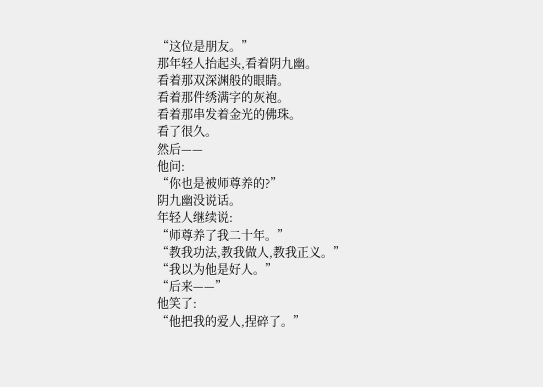“这位是朋友。”
那年轻人抬起头,看着阴九幽。
看着那双深渊般的眼睛。
看着那件绣满字的灰袍。
看着那串发着金光的佛珠。
看了很久。
然后——
他问:
“你也是被师尊养的?”
阴九幽没说话。
年轻人继续说:
“师尊养了我二十年。”
“教我功法,教我做人,教我正义。”
“我以为他是好人。”
“后来——”
他笑了:
“他把我的爱人,捏碎了。”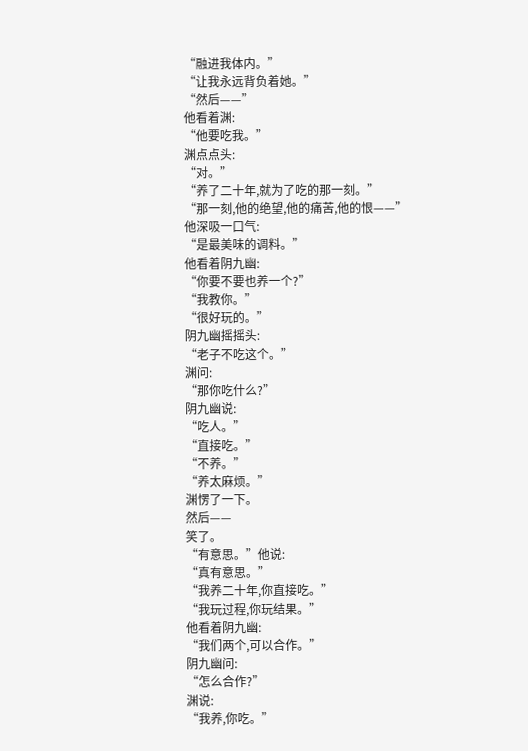“融进我体内。”
“让我永远背负着她。”
“然后——”
他看着渊:
“他要吃我。”
渊点点头:
“对。”
“养了二十年,就为了吃的那一刻。”
“那一刻,他的绝望,他的痛苦,他的恨——”
他深吸一口气:
“是最美味的调料。”
他看着阴九幽:
“你要不要也养一个?”
“我教你。”
“很好玩的。”
阴九幽摇摇头:
“老子不吃这个。”
渊问:
“那你吃什么?”
阴九幽说:
“吃人。”
“直接吃。”
“不养。”
“养太麻烦。”
渊愣了一下。
然后——
笑了。
“有意思。”他说:
“真有意思。”
“我养二十年,你直接吃。”
“我玩过程,你玩结果。”
他看着阴九幽:
“我们两个,可以合作。”
阴九幽问:
“怎么合作?”
渊说:
“我养,你吃。”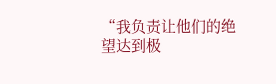“我负责让他们的绝望达到极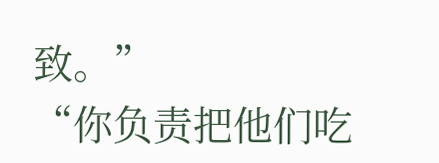致。”
“你负责把他们吃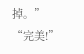掉。”
“完美!”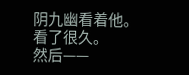阴九幽看着他。
看了很久。
然后——